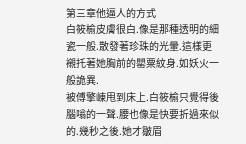第三章他逼人的方式
白筱榆皮膚很白.像是那種透明的細瓷一般.散發著珍珠的光暈.這樣更襯托著她胸前的罌粟紋身.如妖火一般詭異.
被傅擎崠甩到床上.白筱榆只覺得後腦嗡的一聲.腰也像是快要折過來似的.幾秒之後.她才皺眉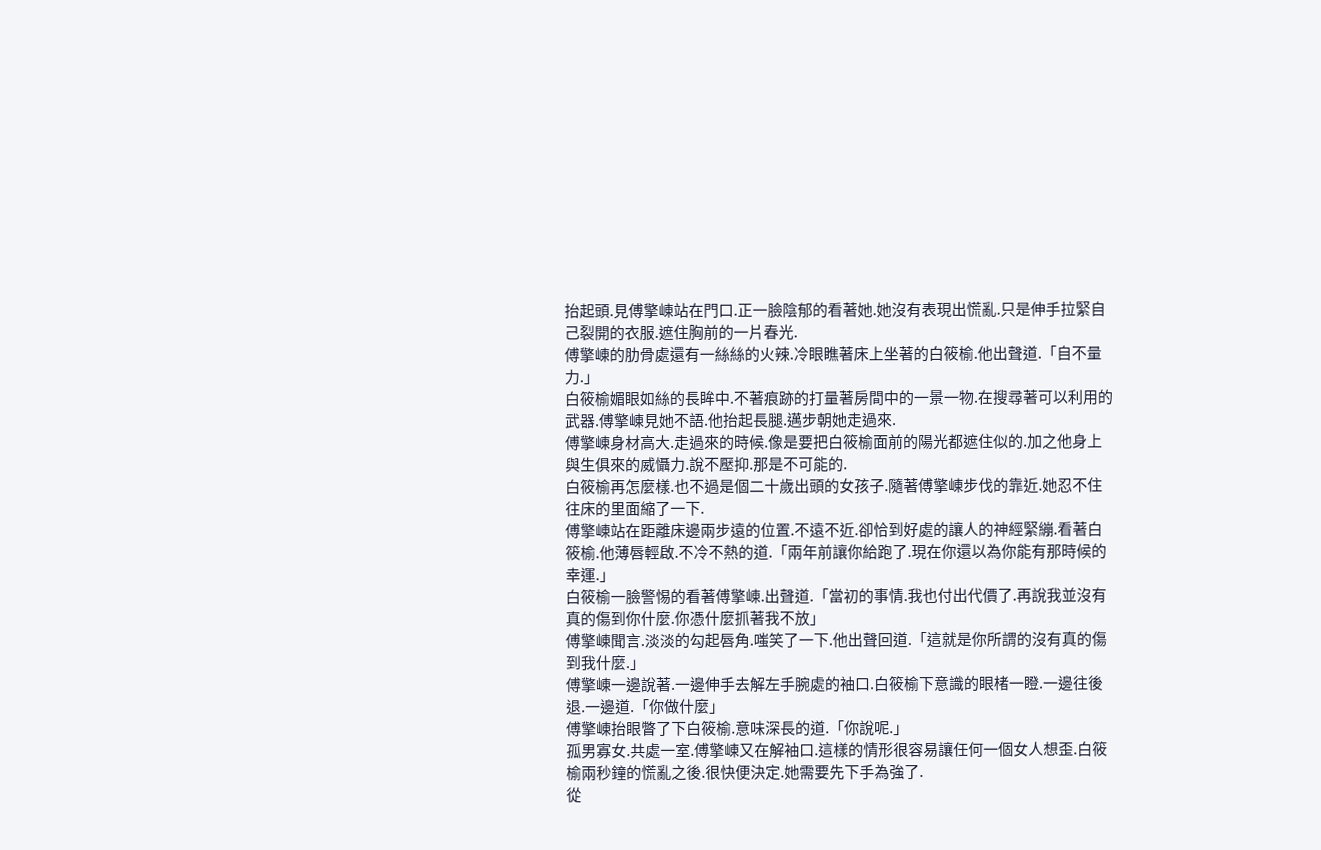抬起頭.見傅擎崠站在門口.正一臉陰郁的看著她.她沒有表現出慌亂.只是伸手拉緊自己裂開的衣服.遮住胸前的一片春光.
傅擎崠的肋骨處還有一絲絲的火辣.冷眼瞧著床上坐著的白筱榆.他出聲道.「自不量力.」
白筱榆媚眼如絲的長眸中.不著痕跡的打量著房間中的一景一物.在搜尋著可以利用的武器.傅擎崠見她不語.他抬起長腿.邁步朝她走過來.
傅擎崠身材高大.走過來的時候.像是要把白筱榆面前的陽光都遮住似的.加之他身上與生俱來的威懾力.說不壓抑.那是不可能的.
白筱榆再怎麼樣.也不過是個二十歲出頭的女孩子.隨著傅擎崠步伐的靠近.她忍不住往床的里面縮了一下.
傅擎崠站在距離床邊兩步遠的位置.不遠不近.卻恰到好處的讓人的神經緊繃.看著白筱榆.他薄唇輕啟.不冷不熱的道.「兩年前讓你給跑了.現在你還以為你能有那時候的幸運.」
白筱榆一臉警惕的看著傅擎崠.出聲道.「當初的事情.我也付出代價了.再說我並沒有真的傷到你什麼.你憑什麼抓著我不放」
傅擎崠聞言.淡淡的勾起唇角.嗤笑了一下.他出聲回道.「這就是你所謂的沒有真的傷到我什麼.」
傅擎崠一邊說著.一邊伸手去解左手腕處的袖口.白筱榆下意識的眼楮一瞪.一邊往後退.一邊道.「你做什麼」
傅擎崠抬眼瞥了下白筱榆.意味深長的道.「你說呢.」
孤男寡女.共處一室.傅擎崠又在解袖口.這樣的情形很容易讓任何一個女人想歪.白筱榆兩秒鐘的慌亂之後.很快便決定.她需要先下手為強了.
從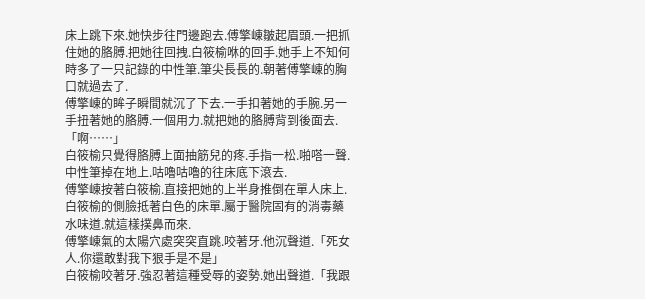床上跳下來.她快步往門邊跑去.傅擎崠皺起眉頭.一把抓住她的胳膊.把她往回拽.白筱榆咻的回手.她手上不知何時多了一只記錄的中性筆.筆尖長長的.朝著傅擎崠的胸口就過去了.
傅擎崠的眸子瞬間就沉了下去.一手扣著她的手腕.另一手扭著她的胳膊.一個用力.就把她的胳膊背到後面去.
「啊……」
白筱榆只覺得胳膊上面抽筋兒的疼.手指一松.啪嗒一聲.中性筆掉在地上.咕嚕咕嚕的往床底下滾去.
傅擎崠按著白筱榆.直接把她的上半身推倒在單人床上.白筱榆的側臉抵著白色的床單.屬于醫院固有的消毒藥水味道.就這樣撲鼻而來.
傅擎崠氣的太陽穴處突突直跳.咬著牙.他沉聲道.「死女人.你還敢對我下狠手是不是」
白筱榆咬著牙.強忍著這種受辱的姿勢.她出聲道.「我跟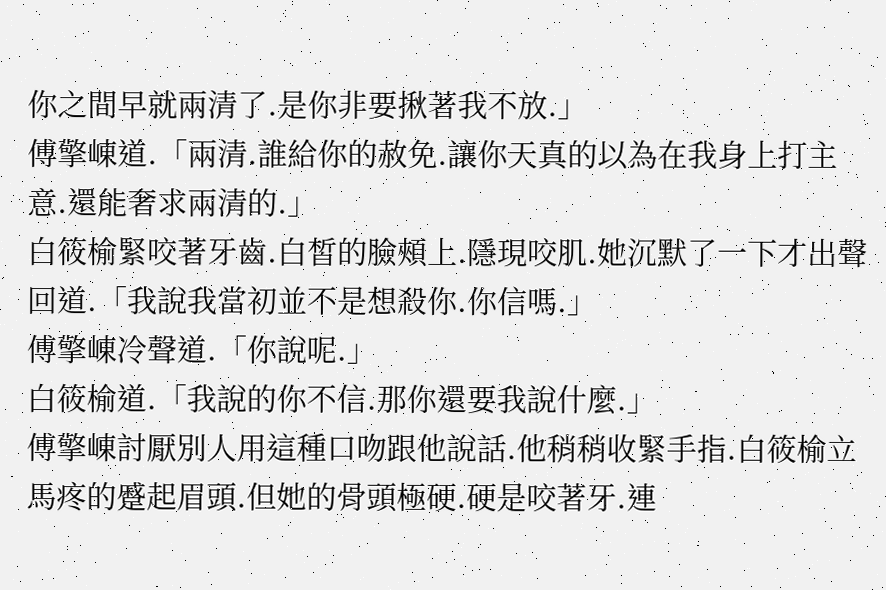你之間早就兩清了.是你非要揪著我不放.」
傅擎崠道.「兩清.誰給你的赦免.讓你天真的以為在我身上打主意.還能奢求兩清的.」
白筱榆緊咬著牙齒.白皙的臉頰上.隱現咬肌.她沉默了一下才出聲回道.「我說我當初並不是想殺你.你信嗎.」
傅擎崠冷聲道.「你說呢.」
白筱榆道.「我說的你不信.那你還要我說什麼.」
傅擎崠討厭別人用這種口吻跟他說話.他稍稍收緊手指.白筱榆立馬疼的蹙起眉頭.但她的骨頭極硬.硬是咬著牙.連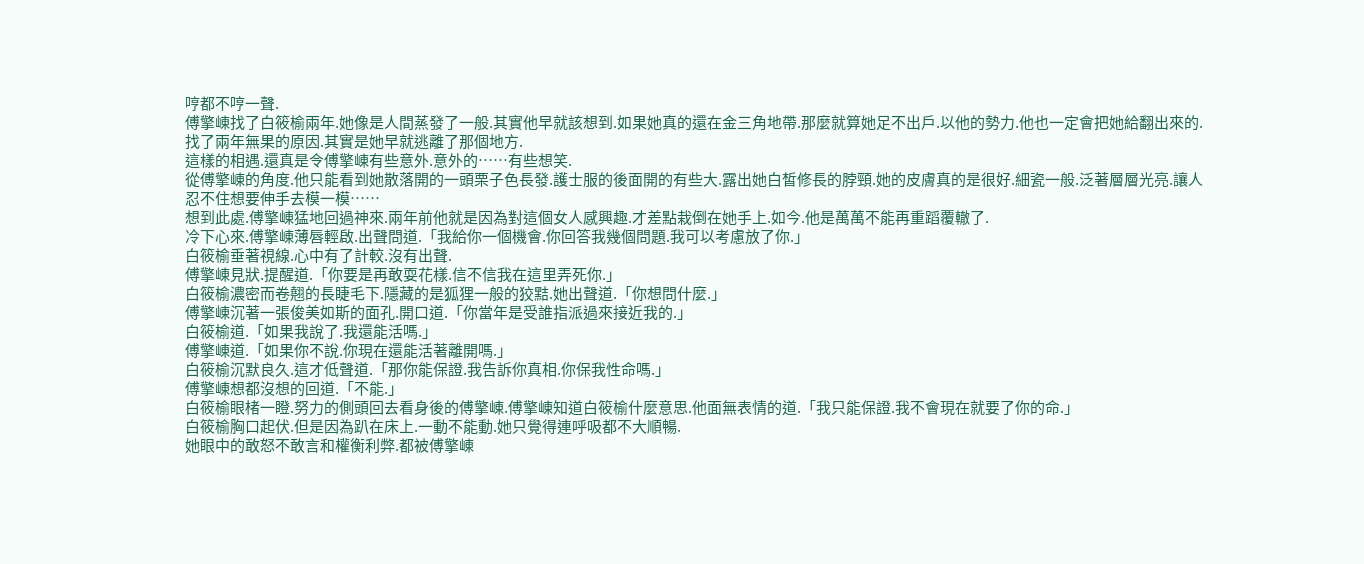哼都不哼一聲.
傅擎崠找了白筱榆兩年.她像是人間蒸發了一般.其實他早就該想到.如果她真的還在金三角地帶.那麼就算她足不出戶.以他的勢力.他也一定會把她給翻出來的.找了兩年無果的原因.其實是她早就逃離了那個地方.
這樣的相遇.還真是令傅擎崠有些意外.意外的……有些想笑.
從傅擎崠的角度.他只能看到她散落開的一頭栗子色長發.護士服的後面開的有些大.露出她白皙修長的脖頸.她的皮膚真的是很好.細瓷一般.泛著層層光亮.讓人忍不住想要伸手去模一模……
想到此處.傅擎崠猛地回過神來.兩年前他就是因為對這個女人感興趣.才差點栽倒在她手上.如今.他是萬萬不能再重蹈覆轍了.
冷下心來.傅擎崠薄唇輕啟.出聲問道.「我給你一個機會.你回答我幾個問題.我可以考慮放了你.」
白筱榆垂著視線.心中有了計較.沒有出聲.
傅擎崠見狀.提醒道.「你要是再敢耍花樣.信不信我在這里弄死你.」
白筱榆濃密而卷翹的長睫毛下.隱藏的是狐狸一般的狡黠.她出聲道.「你想問什麼.」
傅擎崠沉著一張俊美如斯的面孔.開口道.「你當年是受誰指派過來接近我的.」
白筱榆道.「如果我說了.我還能活嗎.」
傅擎崠道.「如果你不說.你現在還能活著離開嗎.」
白筱榆沉默良久.這才低聲道.「那你能保證.我告訴你真相.你保我性命嗎.」
傅擎崠想都沒想的回道.「不能.」
白筱榆眼楮一瞪.努力的側頭回去看身後的傅擎崠.傅擎崠知道白筱榆什麼意思.他面無表情的道.「我只能保證.我不會現在就要了你的命.」
白筱榆胸口起伏.但是因為趴在床上.一動不能動.她只覺得連呼吸都不大順暢.
她眼中的敢怒不敢言和權衡利弊.都被傅擎崠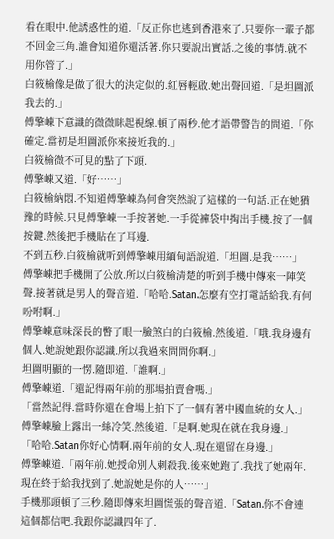看在眼中.他誘惑性的道.「反正你也逃到香港來了.只要你一輩子都不回金三角.誰會知道你還活著.你只要說出實話.之後的事情.就不用你管了.」
白筱榆像是做了很大的決定似的.紅唇輕啟.她出聲回道.「是坦圖派我去的.」
傅擎崠下意識的微微眯起視線.頓了兩秒.他才語帶警告的問道.「你確定.當初是坦圖派你來接近我的.」
白筱榆微不可見的點了下頭.
傅擎崠又道.「好……」
白筱榆納悶.不知道傅擎崠為何會突然說了這樣的一句話.正在她猶豫的時候.只見傅擎崠一手按著她.一手從褲袋中掏出手機.按了一個按鍵.然後把手機貼在了耳邊.
不到五秒.白筱榆就听到傅擎崠用緬甸語說道.「坦圖.是我……」
傅擎崠把手機開了公放.所以白筱榆清楚的听到手機中傳來一陣笑聲.接著就是男人的聲音道.「哈哈.Satan.怎麼有空打電話給我.有何吩咐啊.」
傅擎崠意味深長的瞥了眼一臉煞白的白筱榆.然後道.「哦.我身邊有個人.她說她跟你認識.所以我過來問問你啊.」
坦圖明顯的一愣.隨即道.「誰啊.」
傅擎崠道.「還記得兩年前的那場拍賣會嗎.」
「當然記得.當時你還在會場上拍下了一個有著中國血統的女人.」
傅擎崠臉上露出一絲冷笑.然後道.「是啊.她現在就在我身邊.」
「哈哈.Satan你好心情啊.兩年前的女人.現在還留在身邊.」
傅擎崠道.「兩年前.她授命別人刺殺我.後來她跑了.我找了她兩年.現在終于給我找到了.她說她是你的人……」
手機那頭頓了三秒.隨即傳來坦圖慌張的聲音道.「Satan.你不會連這個都信吧.我跟你認識四年了.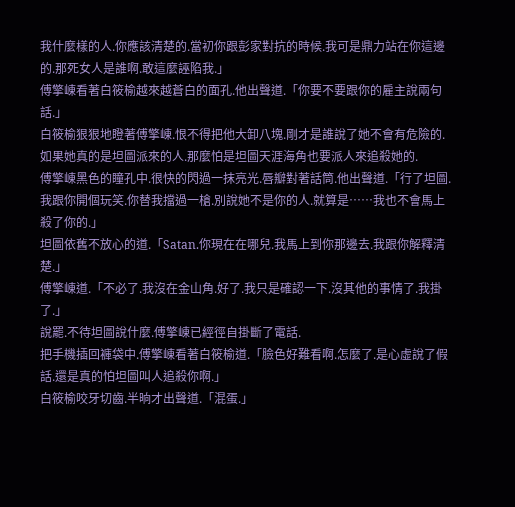我什麼樣的人.你應該清楚的.當初你跟彭家對抗的時候.我可是鼎力站在你這邊的.那死女人是誰啊.敢這麼誣陷我.」
傅擎崠看著白筱榆越來越蒼白的面孔.他出聲道.「你要不要跟你的雇主說兩句話.」
白筱榆狠狠地瞪著傅擎崠.恨不得把他大卸八塊.剛才是誰說了她不會有危險的.如果她真的是坦圖派來的人.那麼怕是坦圖天涯海角也要派人來追殺她的.
傅擎崠黑色的瞳孔中.很快的閃過一抹亮光.唇瓣對著話筒.他出聲道.「行了坦圖.我跟你開個玩笑.你替我擋過一槍.別說她不是你的人.就算是……我也不會馬上殺了你的.」
坦圖依舊不放心的道.「Satan.你現在在哪兒.我馬上到你那邊去.我跟你解釋清楚.」
傅擎崠道.「不必了.我沒在金山角.好了.我只是確認一下.沒其他的事情了.我掛了.」
說罷.不待坦圖說什麼.傅擎崠已經徑自掛斷了電話.
把手機插回褲袋中.傅擎崠看著白筱榆道.「臉色好難看啊.怎麼了.是心虛說了假話.還是真的怕坦圖叫人追殺你啊.」
白筱榆咬牙切齒.半晌才出聲道.「混蛋.」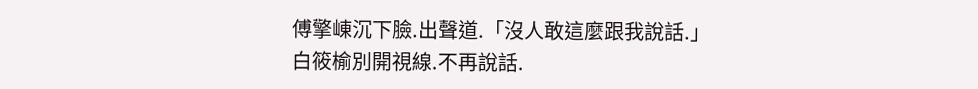傅擎崠沉下臉.出聲道.「沒人敢這麼跟我說話.」
白筱榆別開視線.不再說話.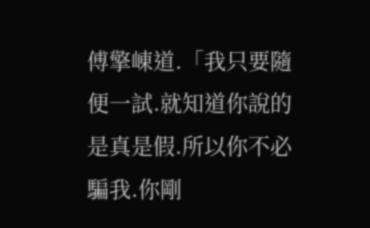傅擎崠道.「我只要隨便一試.就知道你說的是真是假.所以你不必騙我.你剛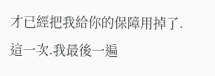才已經把我給你的保障用掉了.這一次.我最後一遍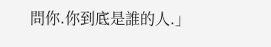問你.你到底是誰的人.」